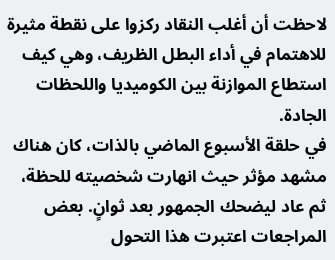لاحظت أن أغلب النقاد ركزوا على نقطة مثيرة للاهتمام في أداء البطل الظريف، وهي كيف استطاع الموازنة بين الكوميديا واللحظات الجادة.
في حلقة الأسبوع الماضي بالذات، كان هناك مشهد مؤثر حيث انهارت شخصيته للحظة، ثم عاد ليضحك الجمهور بعد ثوانٍ. بعض المراجعات اعتبرت هذا التحول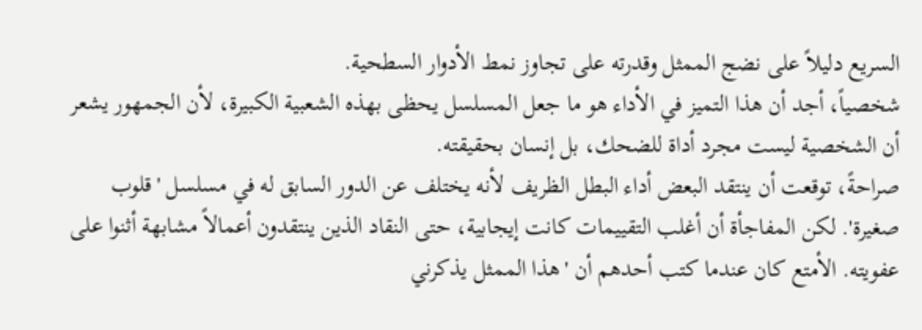السريع دليلاً على نضج الممثل وقدرته على تجاوز نمط الأدوار السطحية.
شخصياً، أجد أن هذا التميز في الأداء هو ما جعل المسلسل يحظى بهذه الشعبية الكبيرة، لأن الجمهور يشعر أن الشخصية ليست مجرد أداة للضحك، بل إنسان بحقيقته.
صراحةً، توقعت أن ينتقد البعض أداء البطل الظريف لأنه يختلف عن الدور السابق له في مسلسل 'قلوب صغيرة'. لكن المفاجأة أن أغلب التقييمات كانت إيجابية، حتى النقاد الذين ينتقدون أعمالاً مشابهة أثنوا على عفويته. الأمتع كان عندما كتب أحدهم أن 'هذا الممثل يذكرني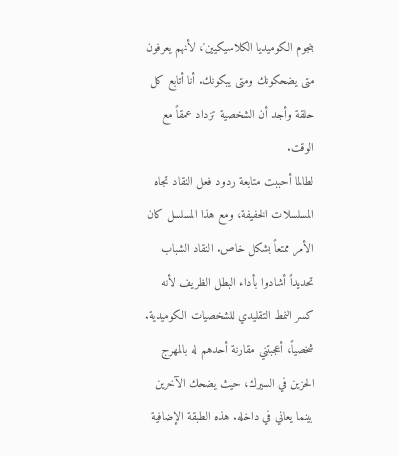بنجوم الكوميديا الكلاسيكيين'، لأنهم يعرفون متى يضحكونك ومتى يبكونك. أنا أتابع كل حلقة وأجد أن الشخصية تزداد عمقاً مع الوقت.
لطالما أحببت متابعة ردود فعل النقاد تجاه المسلسلات الخفيفة، ومع هذا المسلسل كان الأمر ممتعاً بشكل خاص. النقاد الشباب تحديداً أشادوا بأداء البطل الظريف لأنه كسر النمط التقليدي للشخصيات الكوميدية. شخصياً، أعجبتني مقارنة أحدهم له بالمهرج الحزين في السيرك، حيث يضحك الآخرين بينما يعاني في داخله. هذه الطبقة الإضافية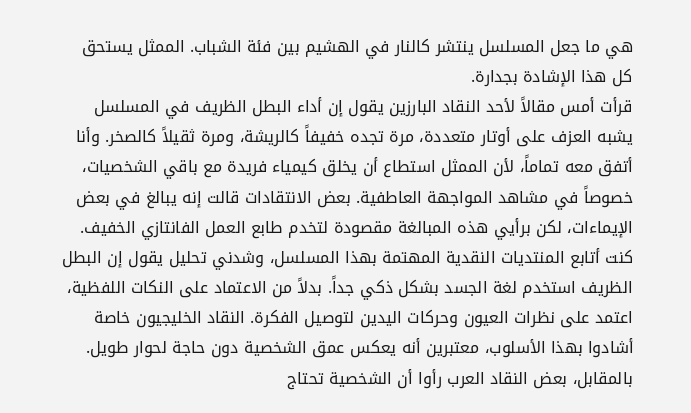هي ما جعل المسلسل ينتشر كالنار في الهشيم بين فئة الشباب. الممثل يستحق كل هذا الإشادة بجدارة.
قرأت أمس مقالاً لأحد النقاد البارزين يقول إن أداء البطل الظريف في المسلسل يشبه العزف على أوتار متعددة، مرة تجده خفيفاً كالريشة، ومرة ثقيلاً كالصخر. وأنا أتفق معه تماماً، لأن الممثل استطاع أن يخلق كيمياء فريدة مع باقي الشخصيات، خصوصاً في مشاهد المواجهة العاطفية. بعض الانتقادات قالت إنه يبالغ في بعض الإيماءات، لكن برأيي هذه المبالغة مقصودة لتخدم طابع العمل الفانتازي الخفيف.
كنت أتابع المنتديات النقدية المهتمة بهذا المسلسل، وشدني تحليل يقول إن البطل الظريف استخدم لغة الجسد بشكل ذكي جداً. بدلاً من الاعتماد على النكات اللفظية، اعتمد على نظرات العيون وحركات اليدين لتوصيل الفكرة. النقاد الخليجيون خاصة أشادوا بهذا الأسلوب، معتبرين أنه يعكس عمق الشخصية دون حاجة لحوار طويل. بالمقابل، بعض النقاد العرب رأوا أن الشخصية تحتاج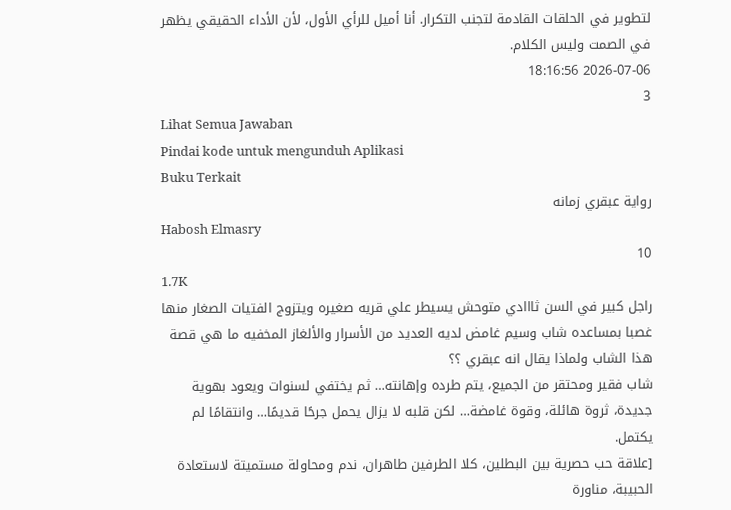لتطوير في الحلقات القادمة لتجنب التكرار. أنا أميل للرأي الأول، لأن الأداء الحقيقي يظهر في الصمت وليس الكلام.
2026-07-06 18:16:56
3
Lihat Semua Jawaban
Pindai kode untuk mengunduh Aplikasi
Buku Terkait
رواية عبقري زمانه
Habosh Elmasry
10
1.7K
راجل كبير في السن ثااادي متوحش يسيطر علي قريه صغيره ويتزوج الفتيات الصغار منها غصبا بمساعده شاب وسيم غامض لديه العديد من الأسرار والألغاز المخفيه ما هي قصة هذا الشاب ولماذا يقال انه عبقري ؟؟
شاب فقير ومحتقر من الجميع، يتم طرده وإهانته… ثم يختفي لسنوات ويعود بهوية جديدة، ثروة هائلة، وقوة غامضة… لكن قلبه لا يزال يحمل جرحًا قديمًا… وانتقامًا لم يكتمل.
[علاقة حب حصرية بين البطلين، كلا الطرفين طاهران، ندم ومحاولة مستميتة لاستعادة الحبيبة، مناورة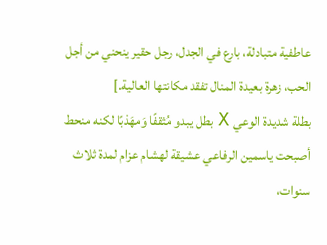عاطفية متبادلة، بارع في الجدل، رجل حقير ينحني من أجل الحب، زهرة بعيدة المنال تفقد مكانتها العالية.]
بطلة شديدة الوعي X بطل يبدو مُثقفًا وَمهَذبًا لكنه منحط
أصبحت ياسمين الرفاعي عشيقة لهشام عزام لمدة ثلاث سنوات،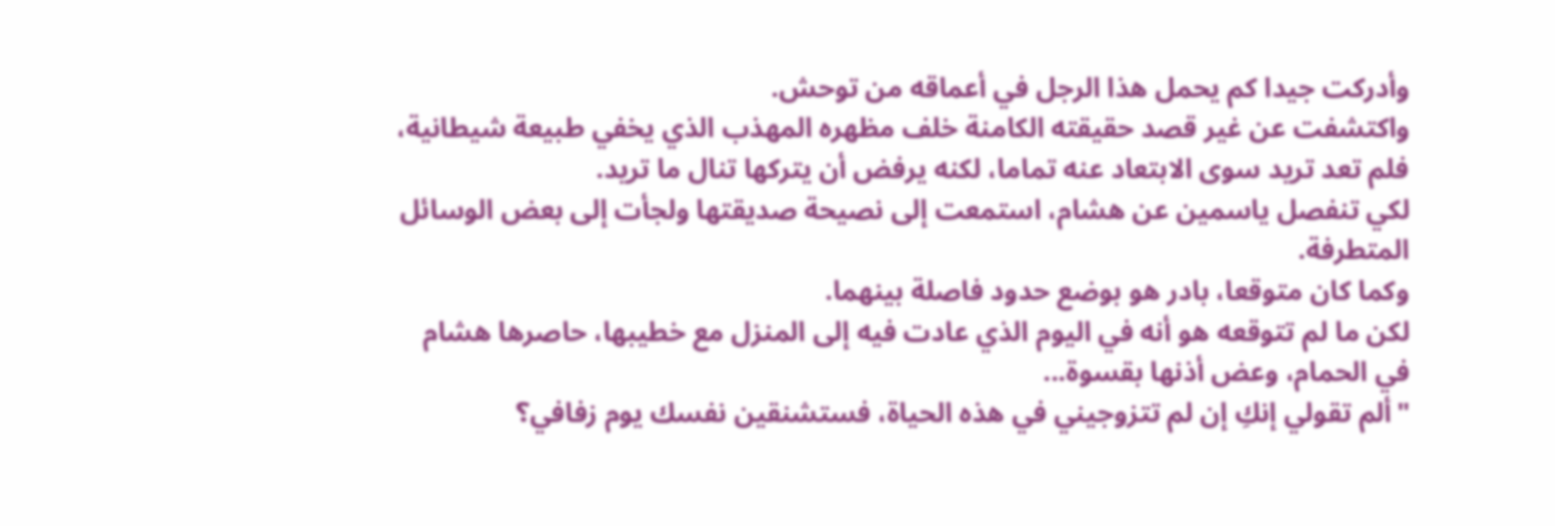وأدركت جيدا كم يحمل هذا الرجل في أعماقه من توحش.
واكتشفت عن غير قصد حقيقته الكامنة خلف مظهره المهذب الذي يخفي طبيعة شيطانية، فلم تعد تريد سوى الابتعاد عنه تماما، لكنه يرفض أن يتركها تنال ما تريد.
لكي تنفصل ياسمين عن هشام، استمعت إلى نصيحة صديقتها ولجأت إلى بعض الوسائل المتطرفة.
وكما كان متوقعا، بادر هو بوضع حدود فاصلة بينهما.
لكن ما لم تتوقعه هو أنه في اليوم الذي عادت فيه إلى المنزل مع خطيبها، حاصرها هشام في الحمام، وعض أذنها بقسوة...
"ألم تقولي إنكِ إن لم تتزوجيني في هذه الحياة، فستشنقين نفسك يوم زفافي؟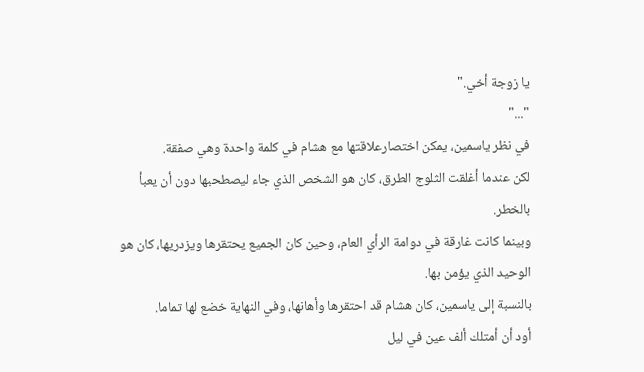يا زوجة أخي."
"..."
في نظر ياسمين، يمكن اختصارعلاقتها مع هشام في كلمة واحدة وهي صفقة.
لكن عندما أغلقت الثلوج الطرق، كان هو الشخص الذي جاء ليصطحبها دون أن يعبأ بالخطر.
وبينما كانت غارقة في دوامة الرأي العام، وحين كان الجميع يحتقرها ويزدريها، كان هو الوحيد الذي يؤمن بها.
بالنسبة إلى ياسمين، كان هشام قد احتقرها وأهانها، وفي النهاية خضع لها تماما.
أود أن أمتلك ألف عين في ليل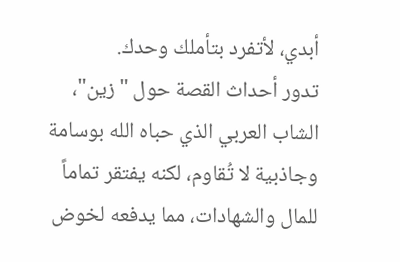أبدي، لأتفرد بتأملك وحدك.
تدور أحداث القصة حول "زين"، الشاب العربي الذي حباه الله بوسامة وجاذبية لا تُقاوم، لكنه يفتقر تماماً للمال والشهادات، مما يدفعه لخوض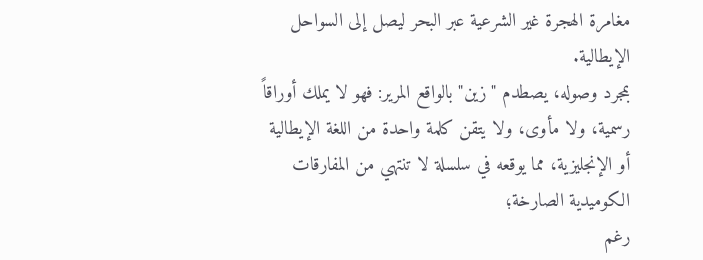مغامرة الهجرة غير الشرعية عبر البحر ليصل إلى السواحل الإيطالية.
بمجرد وصوله، يصطدم "زين" بالواقع المرير: فهو لا يملك أوراقاً رسمية، ولا مأوى، ولا يتقن كلمة واحدة من اللغة الإيطالية أو الإنجليزية، مما يوقعه في سلسلة لا تنتهي من المفارقات الكوميدية الصارخة؛
رغم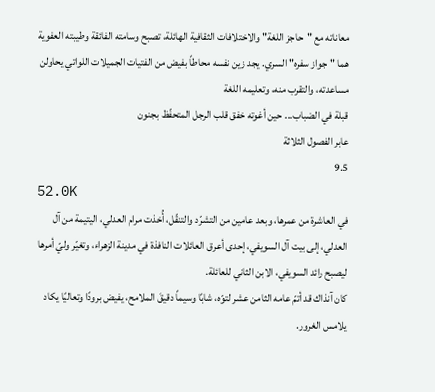معاناته مع "حاجز اللغة" والاختلافات الثقافية الهائلة، تصبح وسامته الفائقة وطيبته العفوية هما "جواز سفره" السري. يجد زين نفسه محاطاً بفيض من الفتيات الجميلات اللواتي يحاولن مساعدته، والتقرب منه، وتعليمه اللغة
قبلة في الضباب... حين أغوته خفق قلب الرجل المتحفّظ بجنون
عابر الفصول الثلاثة
9.5
52.0K
في العاشرة من عمرها، وبعد عامين من التشرّد والتنقّل، أُخذت مرام العدلي، اليتيمة من آل العدلي، إلى بيت آل السويفي، إحدى أعرق العائلات النافذة في مدينة الزهراء، وتغيّر وليّ أمرها ليصبح رائد السويفي، الابن الثاني للعائلة.
كان آنذاك قد أتمّ عامه الثامن عشر لتوّه، شابًا وسيماً دقيقَ الملامح، يفيض برودًا وتعاليًا يكاد يلامس الغرور.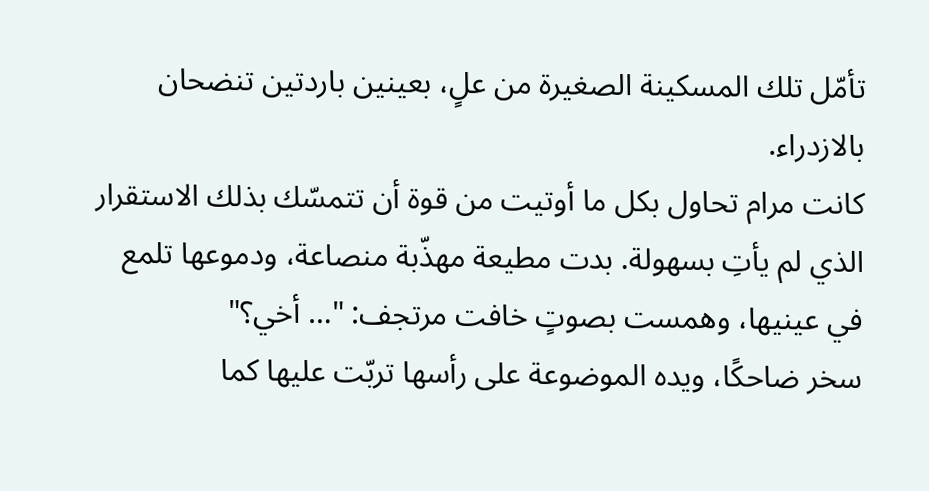تأمّل تلك المسكينة الصغيرة من علٍ، بعينين باردتين تنضحان بالازدراء.
كانت مرام تحاول بكل ما أوتيت من قوة أن تتمسّك بذلك الاستقرار الذي لم يأتِ بسهولة. بدت مطيعة مهذّبة منصاعة، ودموعها تلمع في عينيها، وهمست بصوتٍ خافت مرتجف: "… أخي؟"
سخر ضاحكًا، ويده الموضوعة على رأسها تربّت عليها كما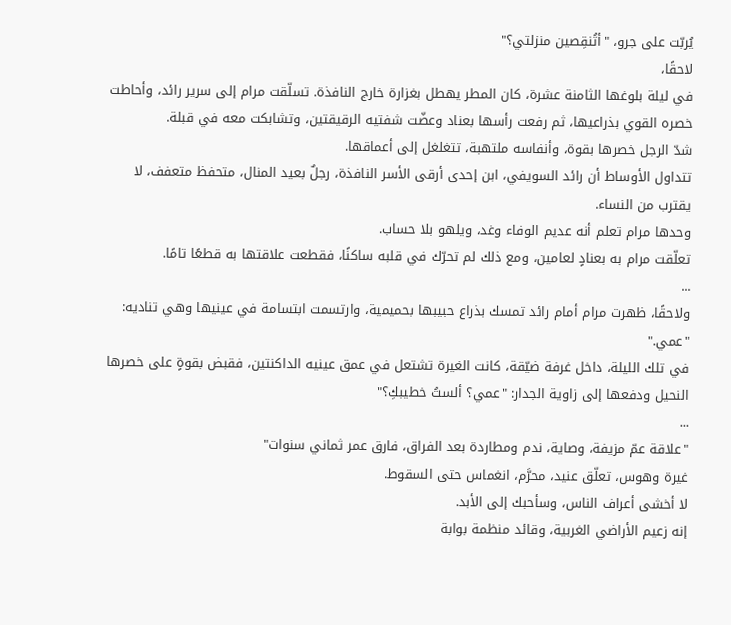يُربّت على جرو، "أتُنقِصين منزلتي؟"
لاحقًا،
في ليلة بلوغها الثامنة عشرة، كان المطر يهطل بغزارة خارج النافذة. تسلّقت مرام إلى سرير رائد، وأحاطت خصره القوي بذراعيها، ثم رفعت رأسها بعناد وعضّت شفتيه الرقيقتين، وتشابكت معه في قبلة.
شدّ الرجل خصرها بقوة، وأنفاسه ملتهبة، تتغلغل إلى أعماقها.
تتداول الأوساط أن رائد السويفي، ابن إحدى أرقى الأسر النافذة، رجلٌ بعيد المنال، متحفظ متعفف، لا يقترب من النساء.
وحدها مرام تعلم أنه عديم الوفاء وغد، ويلهو بلا حساب.
تعلّقت مرام به بعنادٍ لعامين، ومع ذلك لم تحرّك في قلبه ساكنًا، فقطعت علاقتها به قطعًا تامًا.
...
ولاحقًا، ظهرت مرام أمام رائد تمسك بذراع حبيبها بحميمية، وارتسمت ابتسامة في عينيها وهي تناديه: "عمي."
في تلك الليلة، داخل غرفة ضيّقة، كانت الغيرة تشتعل في عمق عينيه الداكنتين، فقبض بقوةٍ على خصرها النحيل ودفعها إلى زاوية الجدار: "عمي؟ ألستُ خطيبكِ؟"
...
"علاقة عمّ مزيفة، وصاية، ندم ومطاردة بعد الفراق، فارق عمر ثماني سنوات"
غيرة وهوس، تعلّق عنيد، محرَّم، انغماس حتى السقوط.
لا أخشى أعراف الناس، وسأحبك إلى الأبد.
إنه زعيم الأراضي الغربية، وقائد منظمة بوابة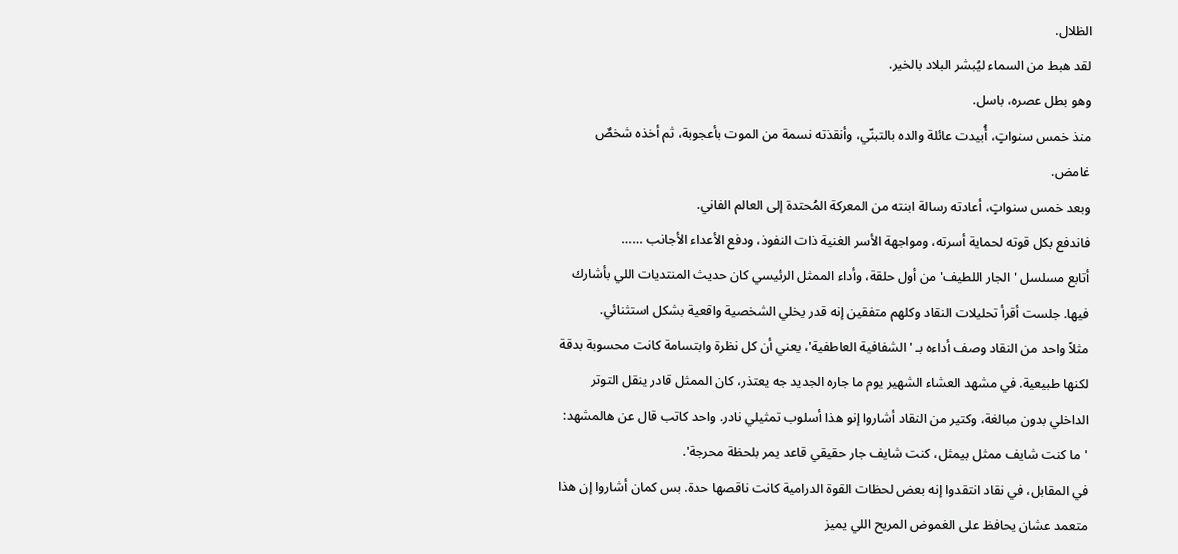الظلال.
لقد هبط من السماء ليُبشر البلاد بالخير.
وهو بطل عصره، باسل.
منذ خمس سنواتٍ، أُبيدت عائلة والده بالتبنّي، وأنقذته نسمة من الموت بأعجوبة، ثم أخذه شخصٌ غامض.
وبعد خمس سنواتٍ، أعادته رسالة ابنته من المعركة المُحتدة إلى العالم الفاني.
فاندفع بكل قوته لحماية أسرته، ومواجهة الأسر الغنية ذات النفوذ، ودفع الأعداء الأجانب ……
أتابع مسلسل 'الجار اللطيف' من أول حلقة، وأداء الممثل الرئيسي كان حديث المنتديات اللي بأشارك فيها. جلست أقرأ تحليلات النقاد وكلهم متفقين إنه قدر يخلي الشخصية واقعية بشكل استثنائي.
مثلاً واحد من النقاد وصف أداءه بـ 'الشفافية العاطفية'، يعني أن كل نظرة وابتسامة كانت محسوبة بدقة لكنها طبيعية. في مشهد العشاء الشهير يوم ما جاره الجديد جه يعتذر، كان الممثل قادر ينقل التوتر الداخلي بدون مبالغة، وكتير من النقاد أشاروا إنو هذا أسلوب تمثيلي نادر. واحد كاتب قال عن هالمشهد: 'ما كنت شايف ممثل بيمثل، كنت شايف جار حقيقي قاعد يمر بلحظة محرجة'.
في المقابل، في نقاد انتقدوا إنه بعض لحظات القوة الدرامية كانت ناقصها حدة. بس كمان أشاروا إن هذا متعمد عشان يحافظ على الغموض المريح اللي يميز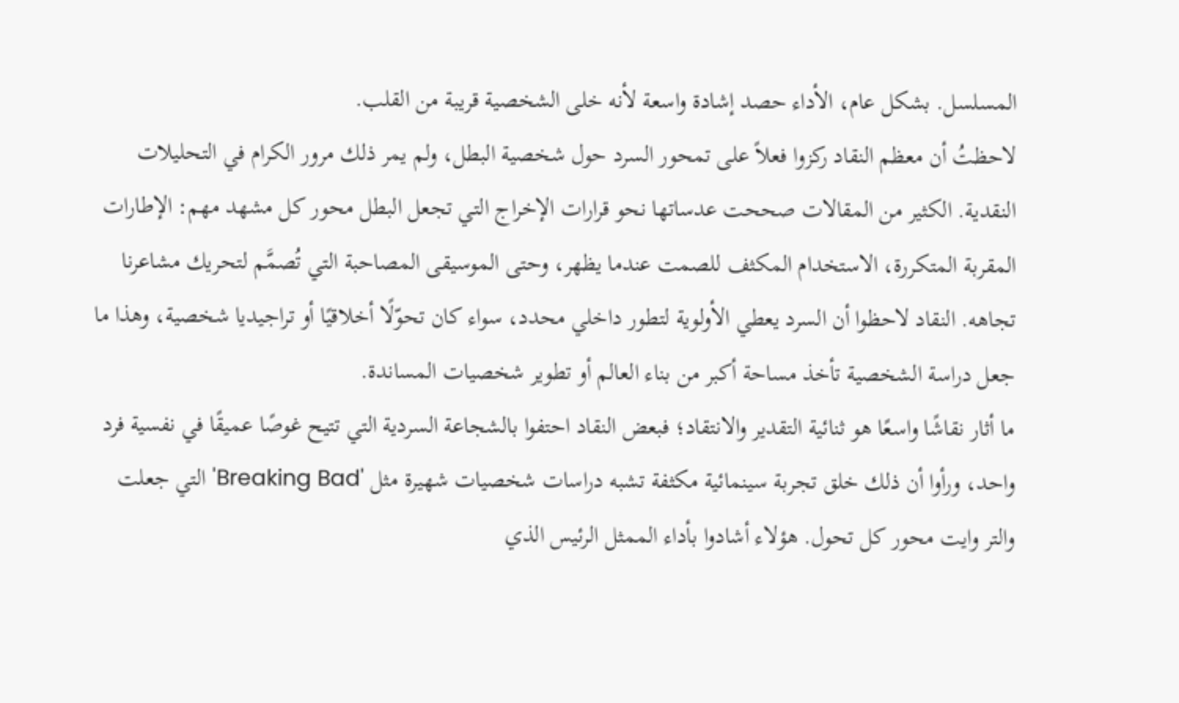المسلسل. بشكل عام، الأداء حصد إشادة واسعة لأنه خلى الشخصية قريبة من القلب.
لاحظتُ أن معظم النقاد ركزوا فعلاً على تمحور السرد حول شخصية البطل، ولم يمر ذلك مرور الكرام في التحليلات النقدية. الكثير من المقالات صححت عدساتها نحو قرارات الإخراج التي تجعل البطل محور كل مشهد مهم: الإطارات المقربة المتكررة، الاستخدام المكثف للصمت عندما يظهر، وحتى الموسيقى المصاحبة التي تُصمَّم لتحريك مشاعرنا تجاهه. النقاد لاحظوا أن السرد يعطي الأولوية لتطور داخلي محدد، سواء كان تحوّلًا أخلاقيًا أو تراجيديا شخصية، وهذا ما جعل دراسة الشخصية تأخذ مساحة أكبر من بناء العالم أو تطوير شخصيات المساندة.
ما أثار نقاشًا واسعًا هو ثنائية التقدير والانتقاد؛ فبعض النقاد احتفوا بالشجاعة السردية التي تتيح غوصًا عميقًا في نفسية فرد واحد، ورأوا أن ذلك خلق تجربة سينمائية مكثفة تشبه دراسات شخصيات شهيرة مثل 'Breaking Bad' التي جعلت والتر وايت محور كل تحول. هؤلاء أشادوا بأداء الممثل الرئيس الذي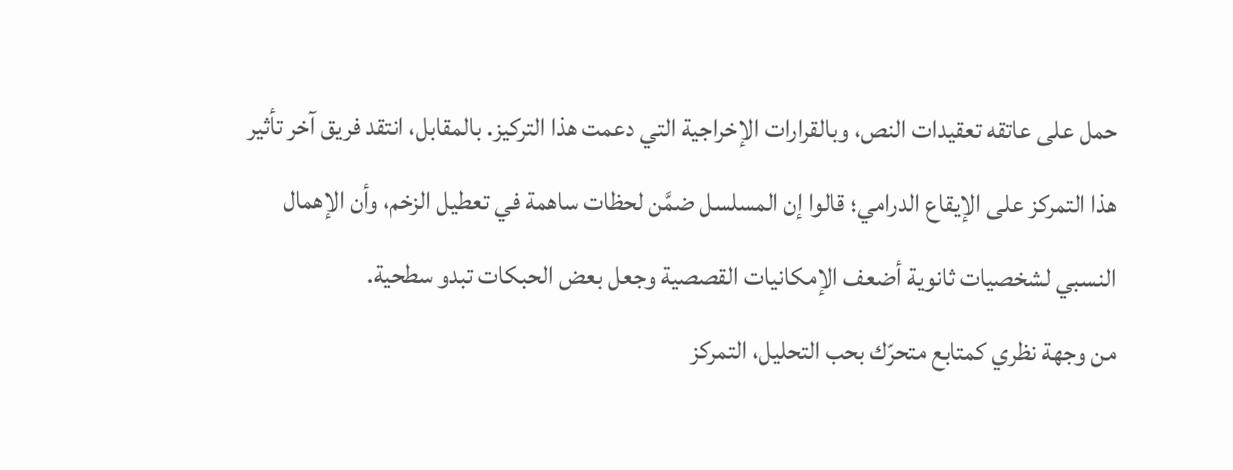حمل على عاتقه تعقيدات النص، وبالقرارات الإخراجية التي دعمت هذا التركيز. بالمقابل، انتقد فريق آخر تأثير هذا التمركز على الإيقاع الدرامي؛ قالوا إن المسلسل ضمَّن لحظات ساهمة في تعطيل الزخم، وأن الإهمال النسبي لشخصيات ثانوية أضعف الإمكانيات القصصية وجعل بعض الحبكات تبدو سطحية.
من وجهة نظري كمتابع متحرّك بحب التحليل، التمركز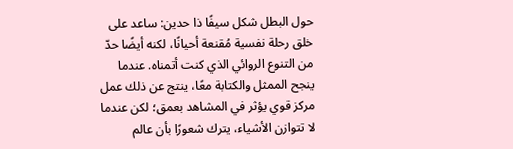حول البطل شكل سيفًا ذا حدين: ساعد على خلق رحلة نفسية مُقنعة أحيانًا، لكنه أيضًا حدّ من التنوع الروائي الذي كنت أتمناه. عندما ينجح الممثل والكتابة معًا، ينتج عن ذلك عمل مركز قوي يؤثر في المشاهد بعمق؛ لكن عندما لا تتوازن الأشياء، يترك شعورًا بأن عالم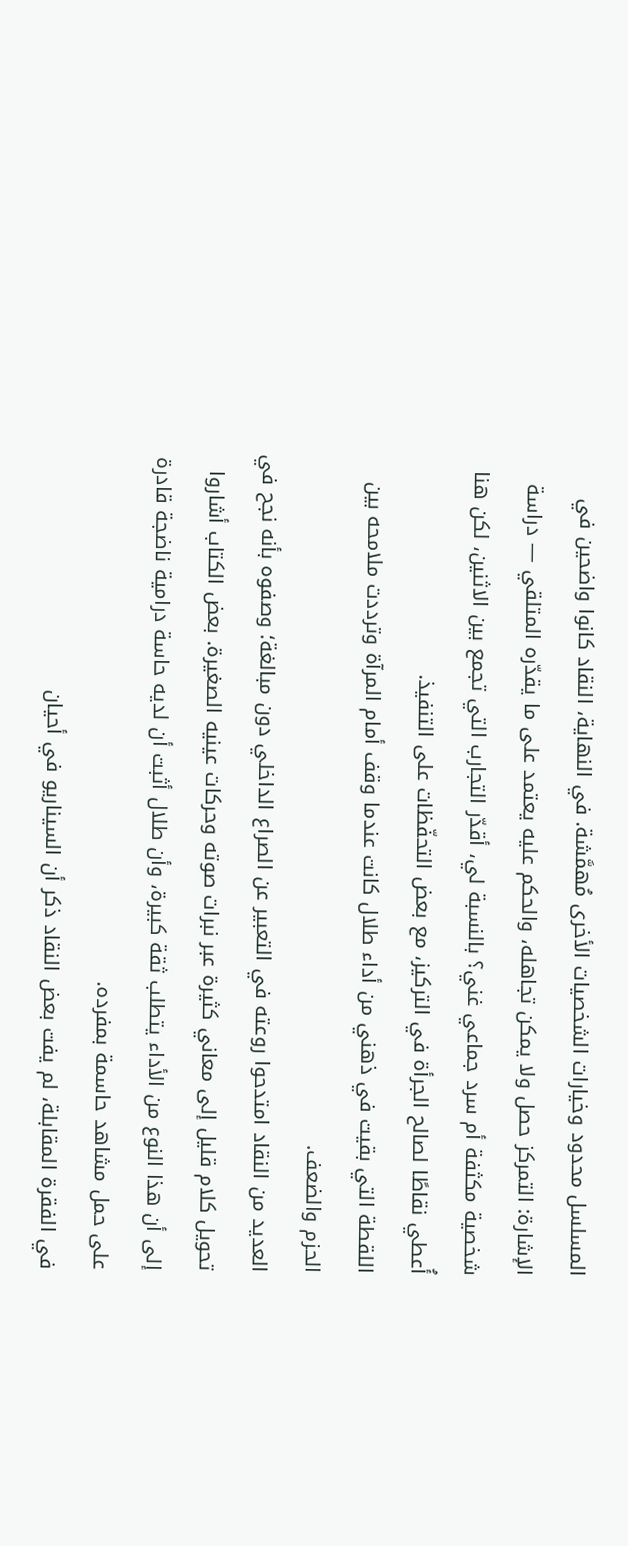المسلسل محدود وخيارات الشخصيات الأخرى مُهمَّشة. في النهاية، النقاد كانوا واضحين في الإشارة: التمركز حصل ولا يمكن تجاهله، والحكم عليه يعتمد على ما يقدّره المتلقي — دراسة شخصية مكثفة أم سرد جماعي غني؟ بالنسبة لي، أقدّر التجارب التي تجمع بين الاثنين، لكن هنا أُعطي نقاطًا لصالح الجرأة في التركيز، مع بعض التحفّظات على التنفيذ.
اللقطة التي بقيت في ذهني من أداء طلال كانت عندما وقف أمام المرآة وترددت ملامحه بين الحزم والضعف.
العديد من النقاد امتدحوا روعته في التعبير عن الصراع الداخلي دون مبالغة؛ وصفوه بأنه نجح في تحويل كلام قليل إلى معاني كثيرة عبر نبرات صوته وحركات عينيه الصغيرة. بعض الكتاب أشاروا إلى أن هذا النوع من الأداء يتطلب ثقة كبيرة، وأن طلال أثبت أن لديه حاسة درامية ناضجة قادرة على حمل مشاهد حاسمة بمفرده.
في الفقرة المقابلة، لم يفت بعض النقاد ذكر أن السيناريو في أحيان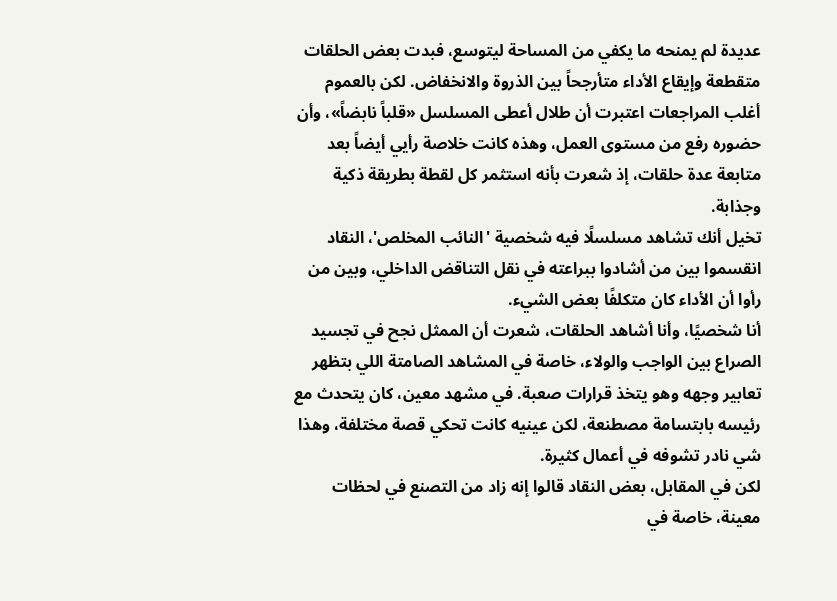عديدة لم يمنحه ما يكفي من المساحة ليتوسع، فبدت بعض الحلقات متقطعة وإيقاع الأداء متأرجحاً بين الذروة والانخفاض. لكن بالعموم أغلب المراجعات اعتبرت أن طلال أعطى المسلسل «قلباً نابضاً»، وأن حضوره رفع من مستوى العمل، وهذه كانت خلاصة رأيي أيضاً بعد متابعة عدة حلقات، إذ شعرت بأنه استثمر كل لقطة بطريقة ذكية وجذابة.
تخيل أنك تشاهد مسلسلًا فيه شخصية 'النائب المخلص'، النقاد انقسموا بين من أشادوا ببراعته في نقل التناقض الداخلي، وبين من رأوا أن الأداء كان متكلفًا بعض الشيء.
أنا شخصيًا، وأنا أشاهد الحلقات، شعرت أن الممثل نجح في تجسيد الصراع بين الواجب والولاء، خاصة في المشاهد الصامتة اللي بتظهر تعابير وجهه وهو يتخذ قرارات صعبة. في مشهد معين، كان يتحدث مع رئيسه بابتسامة مصطنعة، لكن عينيه كانت تحكي قصة مختلفة، وهذا شي نادر تشوفه في أعمال كثيرة.
لكن في المقابل، بعض النقاد قالوا إنه زاد من التصنع في لحظات معينة، خاصة في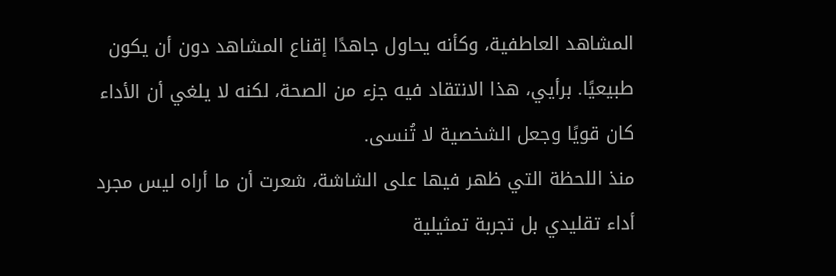المشاهد العاطفية، وكأنه يحاول جاهدًا إقناع المشاهد دون أن يكون طبيعيًا. برأيي، هذا الانتقاد فيه جزء من الصحة، لكنه لا يلغي أن الأداء كان قويًا وجعل الشخصية لا تُنسى.
منذ اللحظة التي ظهر فيها على الشاشة، شعرت أن ما أراه ليس مجرد أداء تقليدي بل تجربة تمثيلية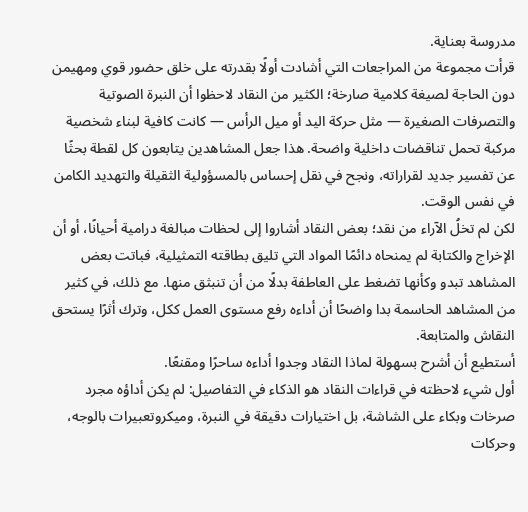مدروسة بعناية.
قرأت مجموعة من المراجعات التي أشادت أولًا بقدرته على خلق حضور قوي ومهيمن دون الحاجة لصيغة كلامية صارخة؛ الكثير من النقاد لاحظوا أن النبرة الصوتية والتصرفات الصغيرة — مثل حركة اليد أو ميل الرأس — كانت كافية لبناء شخصية مركبة تحمل تناقضات داخلية واضحة. هذا جعل المشاهدين يتابعون كل لقطة بحثًا عن تفسير جديد لقراراته، ونجح في نقل إحساس بالمسؤولية الثقيلة والتهديد الكامن في نفس الوقت.
لكن لم تخلُ الآراء من نقد؛ بعض النقاد أشاروا إلى لحظات مبالغة درامية أحيانًا، أو أن الإخراج والكتابة لم يمنحاه دائمًا المواد التي تليق بطاقته التمثيلية، فباتت بعض المشاهد تبدو وكأنها تضغط على العاطفة بدلًا من أن تنبثق منها. مع ذلك، في كثير من المشاهد الحاسمة بدا واضحًا أن أداءه رفع مستوى العمل ككل، وترك أثرًا يستحق النقاش والمتابعة.
أستطيع أن أشرح بسهولة لماذا النقاد وجدوا أداءه ساحرًا ومقنعًا.
أول شيء لاحظته في قراءات النقاد هو الذكاء في التفاصيل: لم يكن أداؤه مجرد صرخات وبكاء على الشاشة، بل اختيارات دقيقة في النبرة، وميكروتعبيرات بالوجه، وحركات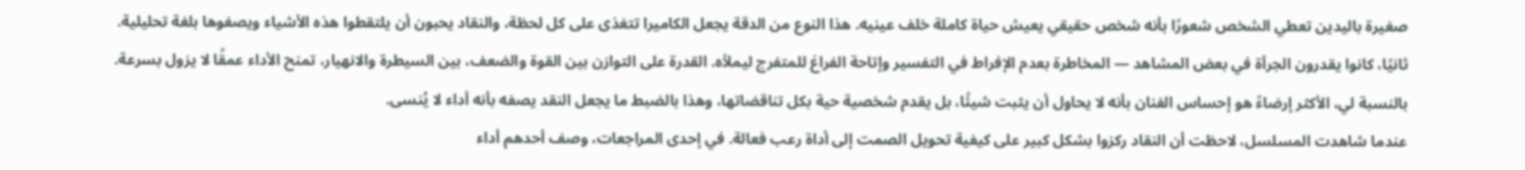صغيرة باليدين تعطي الشخص شعورًا بأنه شخص حقيقي يعيش حياة كاملة خلف عينيه. هذا النوع من الدقة يجعل الكاميرا تتغذى على كل لحظة، والنقاد يحبون أن يلتقطوا هذه الأشياء ويصفوها بلغة تحليلية.
ثانيًا، كانوا يقدرون الجرأة في بعض المشاهد — المخاطرة بعدم الإفراط في التفسير وإتاحة الفراغ للمتفرج ليملأه. القدرة على التوازن بين القوة والضعف، بين السيطرة والانهيار، تمنح الأداء عمقًا لا يزول بسرعة. بالنسبة لي، الأكثر إرضاءً هو إحساس الفنان بأنه لا يحاول أن يثبت شيئًا، بل يقدم شخصية حية بكل تناقضاتها، وهذا بالضبط ما يجعل النقد يصفه بأنه أداء لا يُنسى.
عندما شاهدت المسلسل، لاحظت أن النقاد ركزوا بشكل كبير على كيفية تحويل الصمت إلى أداة رعب فعالة. في إحدى المراجعات، وصف أحدهم أداء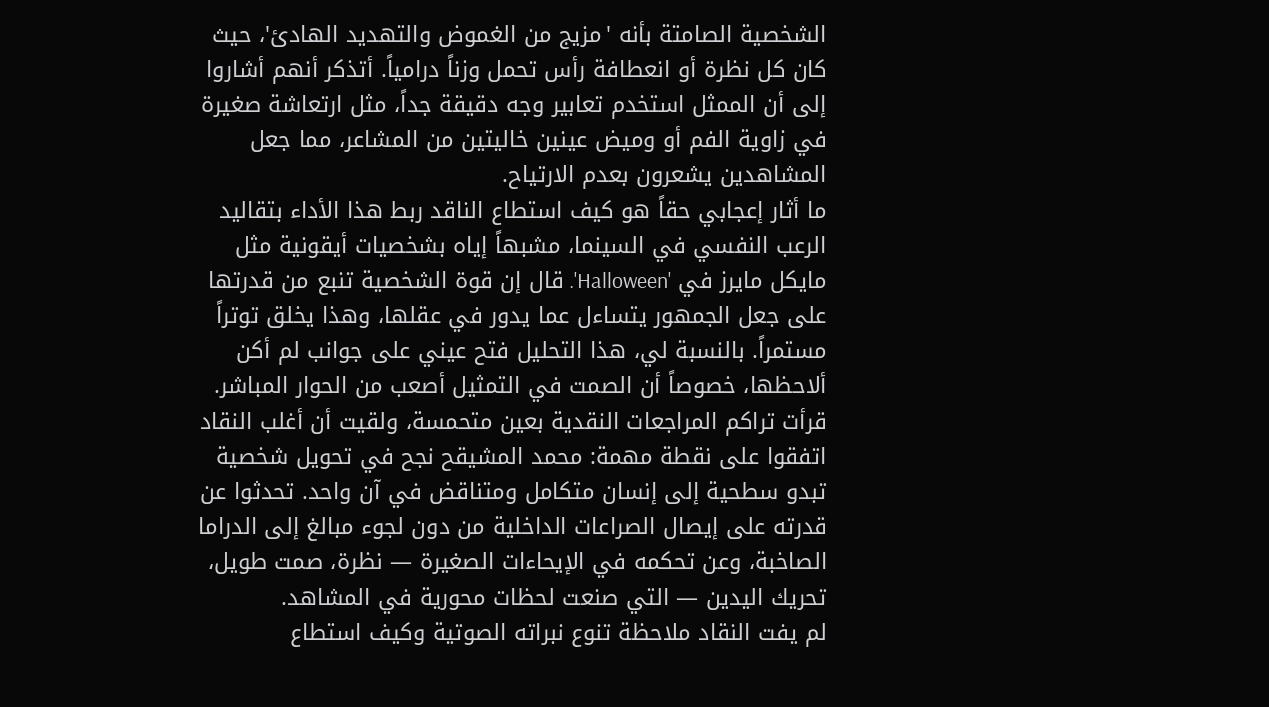الشخصية الصامتة بأنه 'مزيج من الغموض والتهديد الهادئ'، حيث كان كل نظرة أو انعطافة رأس تحمل وزناً درامياً. أتذكر أنهم أشاروا إلى أن الممثل استخدم تعابير وجه دقيقة جداً، مثل ارتعاشة صغيرة في زاوية الفم أو وميض عينين خاليتين من المشاعر، مما جعل المشاهدين يشعرون بعدم الارتياح.
ما أثار إعجابي حقاً هو كيف استطاع الناقد ربط هذا الأداء بتقاليد الرعب النفسي في السينما، مشبهاً إياه بشخصيات أيقونية مثل مايكل مايرز في 'Halloween'. قال إن قوة الشخصية تنبع من قدرتها على جعل الجمهور يتساءل عما يدور في عقلها، وهذا يخلق توتراً مستمراً. بالنسبة لي، هذا التحليل فتح عيني على جوانب لم أكن ألاحظها، خصوصاً أن الصمت في التمثيل أصعب من الحوار المباشر.
قرأت تراكم المراجعات النقدية بعين متحمسة، ولقيت أن أغلب النقاد اتفقوا على نقطة مهمة: محمد المشيقح نجح في تحويل شخصية تبدو سطحية إلى إنسان متكامل ومتناقض في آن واحد. تحدثوا عن قدرته على إيصال الصراعات الداخلية من دون لجوء مبالغ إلى الدراما الصاخبة، وعن تحكمه في الإيحاءات الصغيرة — نظرة، صمت طويل، تحريك اليدين — التي صنعت لحظات محورية في المشاهد.
لم يفت النقاد ملاحظة تنوع نبراته الصوتية وكيف استطاع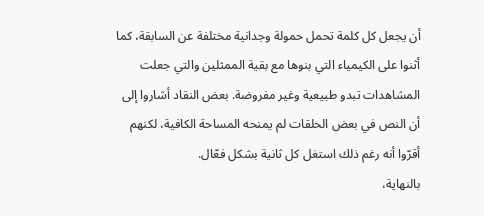أن يجعل كل كلمة تحمل حمولة وجدانية مختلفة عن السابقة، كما أثنوا على الكيمياء التي بنوها مع بقية الممثلين والتي جعلت المشاهدات تبدو طبيعية وغير مفروضة. بعض النقاد أشاروا إلى أن النص في بعض الحلقات لم يمنحه المساحة الكافية، لكنهم أقرّوا أنه رغم ذلك استغل كل ثانية بشكل فعّال.
بالنهاية،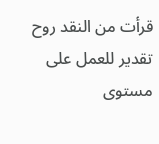قرأت من النقد روح تقدير للعمل على مستوى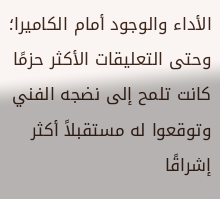الأداء والوجود أمام الكاميرا؛ وحتى التعليقات الأكثر حزمًا كانت تلمح إلى نضجه الفني وتوقعوا له مستقبلاً أكثر إشراقًا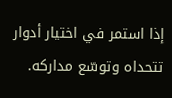إذا استمر في اختيار أدوار تتحداه وتوسّع مداركه.